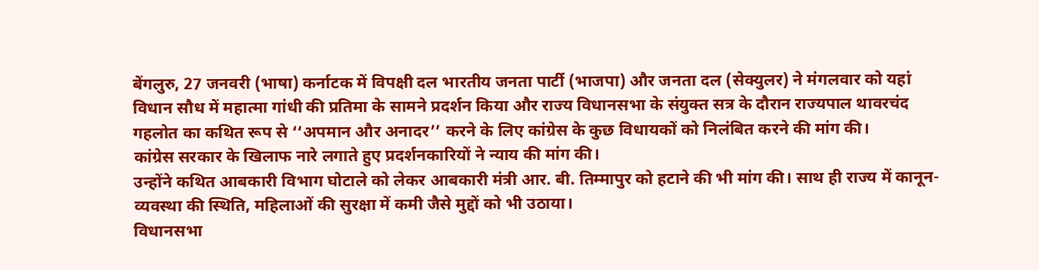बेंगलुरु, 27 जनवरी (भाषा) कर्नाटक में विपक्षी दल भारतीय जनता पार्टी (भाजपा) और जनता दल (सेक्युलर) ने मंगलवार को यहां विधान सौध में महात्मा गांधी की प्रतिमा के सामने प्रदर्शन किया और राज्य विधानसभा के संयुक्त सत्र के दौरान राज्यपाल थावरचंद गहलोत का कथित रूप से ‘‘अपमान और अनादर’’ करने के लिए कांग्रेस के कुछ विधायकों को निलंबित करने की मांग की।
कांग्रेस सरकार के खिलाफ नारे लगाते हुए प्रदर्शनकारियों ने न्याय की मांग की।
उन्होंने कथित आबकारी विभाग घोटाले को लेकर आबकारी मंत्री आर. बी. तिम्मापुर को हटाने की भी मांग की। साथ ही राज्य में कानून-व्यवस्था की स्थिति, महिलाओं की सुरक्षा में कमी जैसे मुद्दों को भी उठाया।
विधानसभा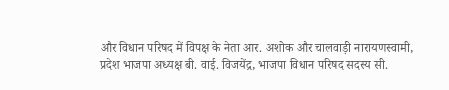और विधान परिषद में विपक्ष के नेता आर. अशोक और चालवाड़ी नारायणस्वामी, प्रदेश भाजपा अध्यक्ष बी. वाई. विजयेंद्र, भाजपा विधान परिषद सदस्य सी.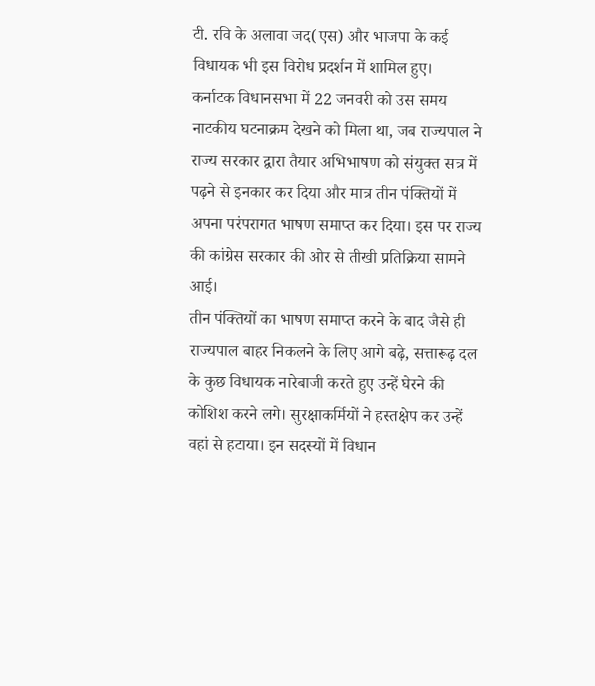टी. रवि के अलावा जद(एस) और भाजपा के कई विधायक भी इस विरोध प्रदर्शन में शामिल हुए।
कर्नाटक विधानसभा में 22 जनवरी को उस समय नाटकीय घटनाक्रम देखने को मिला था, जब राज्यपाल ने राज्य सरकार द्वारा तैयार अभिभाषण को संयुक्त सत्र में पढ़ने से इनकार कर दिया और मात्र तीन पंक्तियों में अपना परंपरागत भाषण समाप्त कर दिया। इस पर राज्य की कांग्रेस सरकार की ओर से तीखी प्रतिक्रिया सामने आई।
तीन पंक्तियों का भाषण समाप्त करने के बाद जैसे ही राज्यपाल बाहर निकलने के लिए आगे बढ़े, सत्तारूढ़ दल के कुछ विधायक नारेबाजी करते हुए उन्हें घेरने की कोशिश करने लगे। सुरक्षाकर्मियों ने हस्तक्षेप कर उन्हें वहां से हटाया। इन सदस्यों में विधान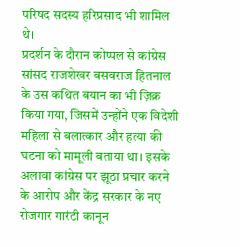परिषद सदस्य हरिप्रसाद भी शामिल थे।
प्रदर्शन के दौरान कोप्पल से कांग्रेस सांसद राजशेखर बसवराज हितनाल के उस कथित बयान का भी ज़िक्र किया गया, जिसमें उन्होंने एक विदेशी महिला से बलात्कार और हत्या की घटना को मामूली बताया था। इसके अलावा कांग्रेस पर झूठा प्रचार करने के आरोप और केंद्र सरकार के नए रोजगार गारंटी कानून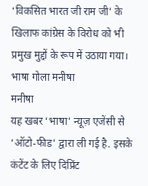‘विकसित भारत जी राम जी’ के खिलाफ कांग्रेस के विरोध को भी प्रमुख मुद्दों के रूप में उठाया गया।
भाषा गोला मनीषा
मनीषा
यह खबर ‘भाषा’ न्यूज़ एजेंसी से ‘ऑटो-फीड’ द्वारा ली गई है. इसके कंटेंट के लिए दिप्रिंट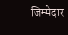जिम्मेदार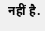नहीं है.